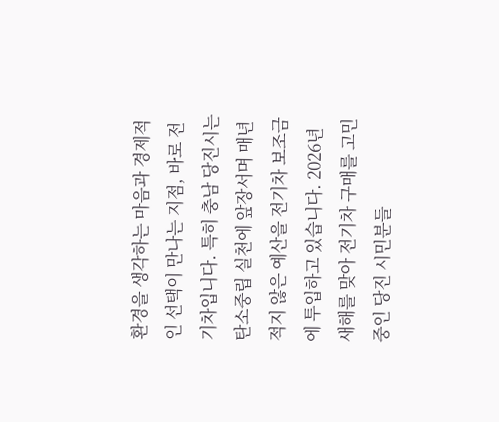환경을 생각하는 마음과 경제적인 선택이 만나는 지점, 바로 전기차입니다. 특히 충남 당진시는 탄소중립 실천에 앞장서며 매년 적지 않은 예산을 전기차 보조금에 투입하고 있습니다. 2026년 새해를 맞아 전기차 구매를 고민 중인 당진 시민분들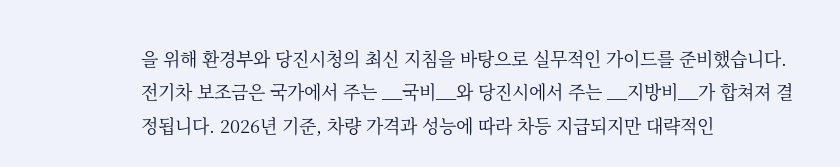을 위해 환경부와 당진시청의 최신 지침을 바탕으로 실무적인 가이드를 준비했습니다.
전기차 보조금은 국가에서 주는 __국비__와 당진시에서 주는 __지방비__가 합쳐져 결정됩니다. 2026년 기준, 차량 가격과 성능에 따라 차등 지급되지만 대략적인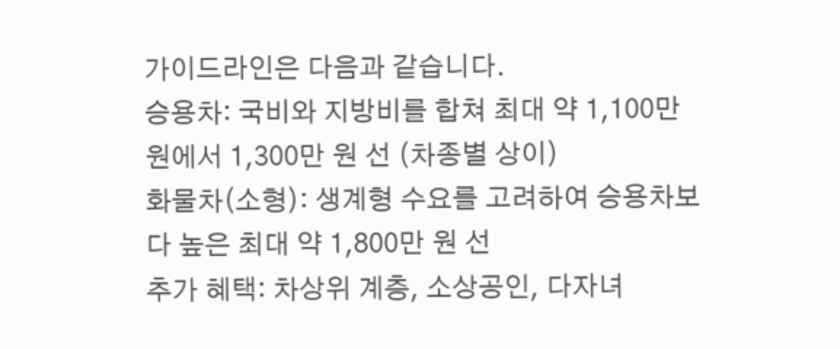가이드라인은 다음과 같습니다.
승용차: 국비와 지방비를 합쳐 최대 약 1,100만 원에서 1,300만 원 선 (차종별 상이)
화물차(소형): 생계형 수요를 고려하여 승용차보다 높은 최대 약 1,800만 원 선
추가 혜택: 차상위 계층, 소상공인, 다자녀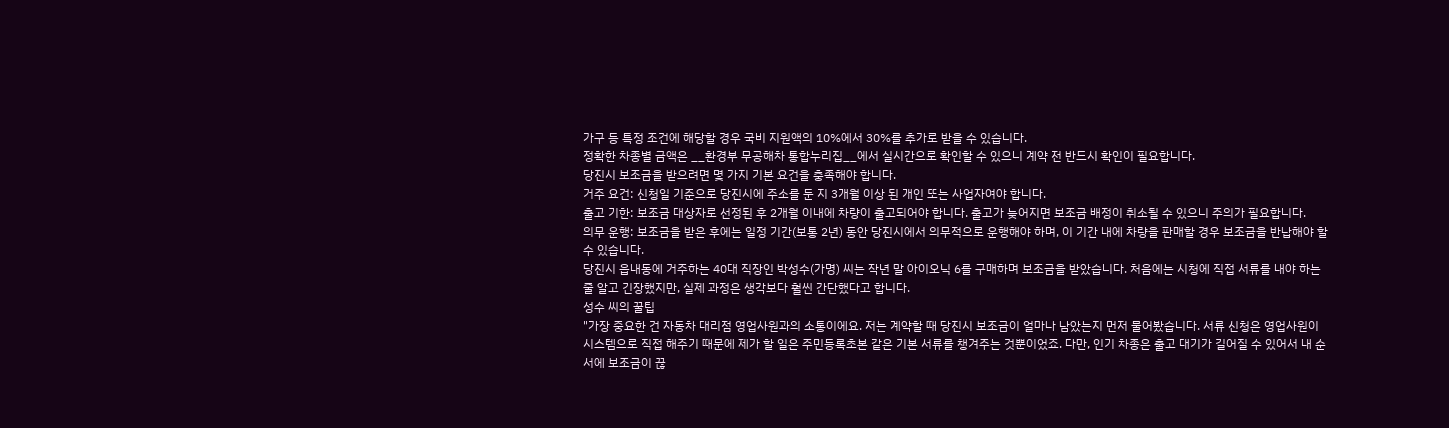가구 등 특정 조건에 해당할 경우 국비 지원액의 10%에서 30%를 추가로 받을 수 있습니다.
정확한 차종별 금액은 __환경부 무공해차 통합누리집__에서 실시간으로 확인할 수 있으니 계약 전 반드시 확인이 필요합니다.
당진시 보조금을 받으려면 몇 가지 기본 요건을 충족해야 합니다.
거주 요건: 신청일 기준으로 당진시에 주소를 둔 지 3개월 이상 된 개인 또는 사업자여야 합니다.
출고 기한: 보조금 대상자로 선정된 후 2개월 이내에 차량이 출고되어야 합니다. 출고가 늦어지면 보조금 배정이 취소될 수 있으니 주의가 필요합니다.
의무 운행: 보조금을 받은 후에는 일정 기간(보통 2년) 동안 당진시에서 의무적으로 운행해야 하며, 이 기간 내에 차량을 판매할 경우 보조금을 반납해야 할 수 있습니다.
당진시 읍내동에 거주하는 40대 직장인 박성수(가명) 씨는 작년 말 아이오닉 6를 구매하며 보조금을 받았습니다. 처음에는 시청에 직접 서류를 내야 하는 줄 알고 긴장했지만, 실제 과정은 생각보다 훨씬 간단했다고 합니다.
성수 씨의 꿀팁
"가장 중요한 건 자동차 대리점 영업사원과의 소통이에요. 저는 계약할 때 당진시 보조금이 얼마나 남았는지 먼저 물어봤습니다. 서류 신청은 영업사원이 시스템으로 직접 해주기 때문에 제가 할 일은 주민등록초본 같은 기본 서류를 챙겨주는 것뿐이었죠. 다만, 인기 차종은 출고 대기가 길어질 수 있어서 내 순서에 보조금이 끊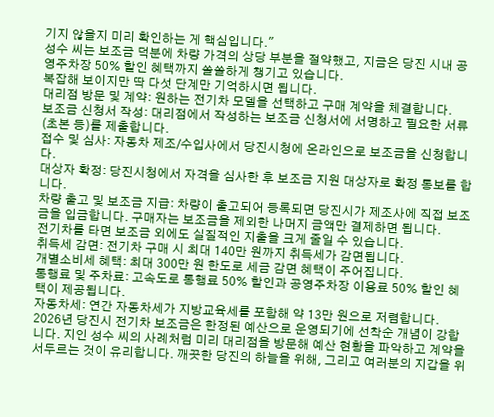기지 않을지 미리 확인하는 게 핵심입니다."
성수 씨는 보조금 덕분에 차량 가격의 상당 부분을 절약했고, 지금은 당진 시내 공영주차장 50% 할인 혜택까지 쏠쏠하게 챙기고 있습니다.
복잡해 보이지만 딱 다섯 단계만 기억하시면 됩니다.
대리점 방문 및 계약: 원하는 전기차 모델을 선택하고 구매 계약을 체결합니다.
보조금 신청서 작성: 대리점에서 작성하는 보조금 신청서에 서명하고 필요한 서류(초본 등)를 제출합니다.
접수 및 심사: 자동차 제조/수입사에서 당진시청에 온라인으로 보조금을 신청합니다.
대상자 확정: 당진시청에서 자격을 심사한 후 보조금 지원 대상자로 확정 통보를 합니다.
차량 출고 및 보조금 지급: 차량이 출고되어 등록되면 당진시가 제조사에 직접 보조금을 입금합니다. 구매자는 보조금을 제외한 나머지 금액만 결제하면 됩니다.
전기차를 타면 보조금 외에도 실질적인 지출을 크게 줄일 수 있습니다.
취득세 감면: 전기차 구매 시 최대 140만 원까지 취득세가 감면됩니다.
개별소비세 혜택: 최대 300만 원 한도로 세금 감면 혜택이 주어집니다.
통행료 및 주차료: 고속도로 통행료 50% 할인과 공영주차장 이용료 50% 할인 혜택이 제공됩니다.
자동차세: 연간 자동차세가 지방교육세를 포함해 약 13만 원으로 저렴합니다.
2026년 당진시 전기차 보조금은 한정된 예산으로 운영되기에 선착순 개념이 강합니다. 지인 성수 씨의 사례처럼 미리 대리점을 방문해 예산 현황을 파악하고 계약을 서두르는 것이 유리합니다. 깨끗한 당진의 하늘을 위해, 그리고 여러분의 지갑을 위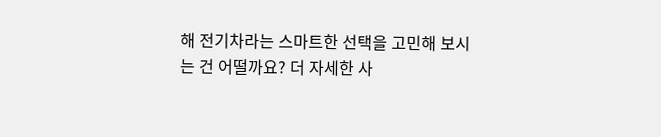해 전기차라는 스마트한 선택을 고민해 보시는 건 어떨까요? 더 자세한 사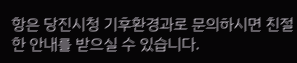항은 당진시청 기후환경과로 문의하시면 친절한 안내를 받으실 수 있습니다.